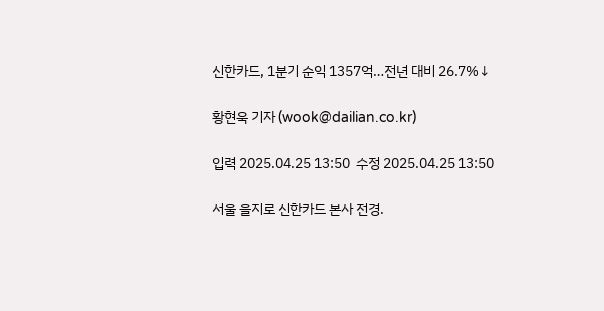신한카드, 1분기 순익 1357억…전년 대비 26.7%↓

황현욱 기자 (wook@dailian.co.kr)

입력 2025.04.25 13:50  수정 2025.04.25 13:50

서울 을지로 신한카드 본사 전경.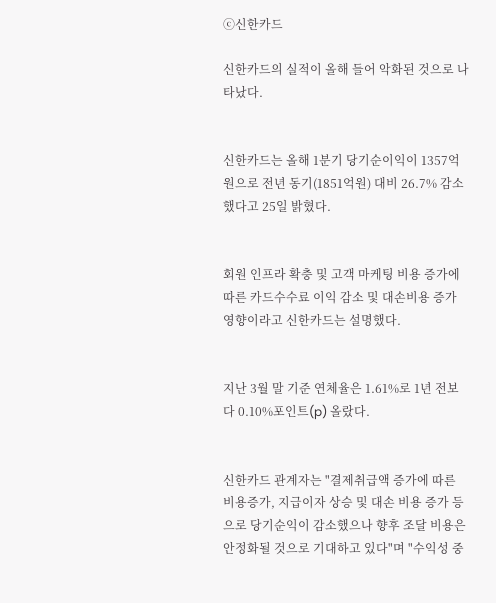ⓒ신한카드

신한카드의 실적이 올해 들어 악화된 것으로 나타났다.


신한카드는 올해 1분기 당기순이익이 1357억원으로 전년 동기(1851억원) 대비 26.7% 감소했다고 25일 밝혔다.


회원 인프라 확충 및 고객 마케팅 비용 증가에 따른 카드수수료 이익 감소 및 대손비용 증가 영향이라고 신한카드는 설명했다.


지난 3월 말 기준 연체율은 1.61%로 1년 전보다 0.10%포인트(p) 올랐다.


신한카드 관계자는 "결제취급액 증가에 따른 비용증가, 지급이자 상승 및 대손 비용 증가 등으로 당기순익이 감소했으나 향후 조달 비용은 안정화될 것으로 기대하고 있다"며 "수익성 중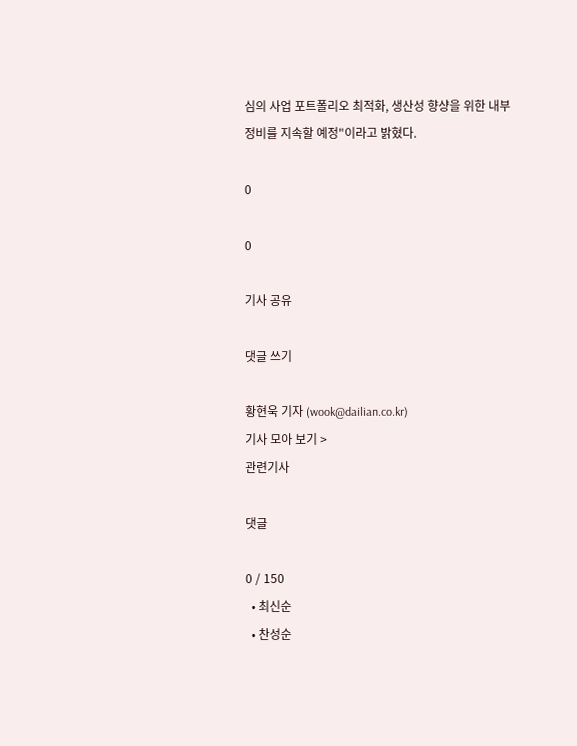심의 사업 포트폴리오 최적화, 생산성 향샹을 위한 내부 정비를 지속할 예정"이라고 밝혔다.

0

0

기사 공유

댓글 쓰기

황현욱 기자 (wook@dailian.co.kr)
기사 모아 보기 >
관련기사

댓글

0 / 150
  • 최신순
  • 찬성순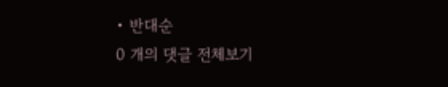• 반대순
0 개의 댓글 전체보기